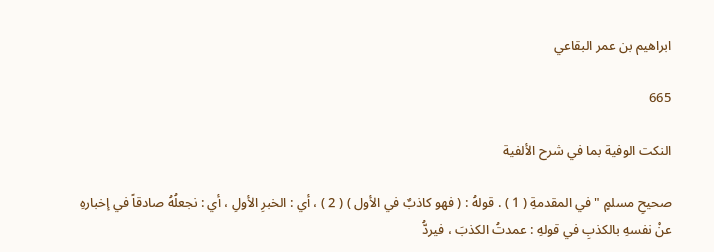ابراهيم بن عمر البقاعي

665

النكت الوفية بما في شرح الألفية

صحيحِ مسلمٍ " في المقدمةِ ( 1 ) . قولهُ : ( فهو كاذبٌ في الأول ) ( 2 ) ، أي : الخبرِ الأولِ ، أي : نجعلُهُ صادقاً في إخبارهِ عنْ نفسهِ بالكذبِ في قولهِ : عمدتُ الكذبَ ، فيردُّ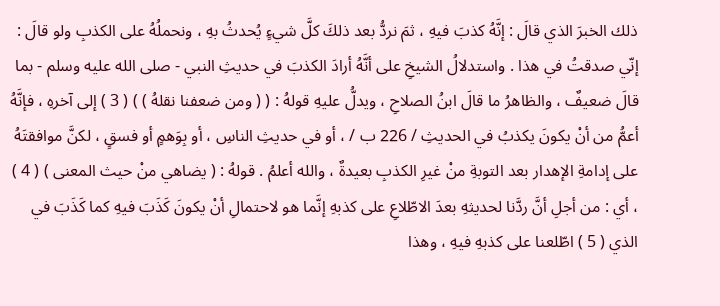ذلك الخبرَ الذي قالَ : إنَّهُ كذبَ فيهِ ، ثمَ نردُّ بعد ذلكَ كلَّ شيءٍ يُحدثُ بهِ ، ونحملُهُ على الكذبِ ولو قالَ : إنّي صدقتُ في هذا . واستدلالُ الشيخِ على أنَّهُ أرادَ الكذبَ في حديثِ النبي - صلى الله عليه وسلم - بما قالَ ضعيفٌ ، والظاهرُ ما قالَ ابنُ الصلاحِ ، ويدلُّ عليهِ قولهُ : ( ( ومن ضعفنا نقلهُ ) ) ( 3 ) إلى آخرهِ ، فإنَّهُ أعمُّ من أنْ يكونَ يكذبُ في الحديثِ / 226 ب / ، أو في حديثِ الناسِ ، أو بِوَهمٍ أو فسقٍ ، لكنَّ موافقتَهُ على إدامةِ الإهدار بعد التوبةِ منْ غيرِ الكذبِ بعيدةٌ ، والله أعلمُ . قولهُ : ( يضاهي منْ حيث المعنى ) ( 4 ) ، أي : من أجلِ أنَّ ردَّنا لحديثهِ بعدَ الاطّلاعِ على كذبهِ إنَّما هو لاحتمالِ أنْ يكونَ كَذَبَ فيهِ كما كَذَبَ في الذي ( 5 ) اطّلعنا على كذبهِ فيهِ ، وهذا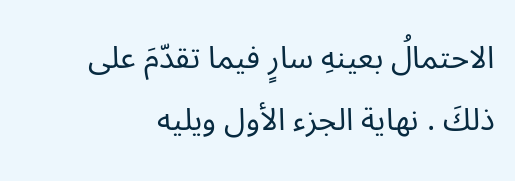الاحتمالُ بعينهِ سارٍ فيما تقدّمَ على ذلكَ . نهاية الجزء الأول ويليه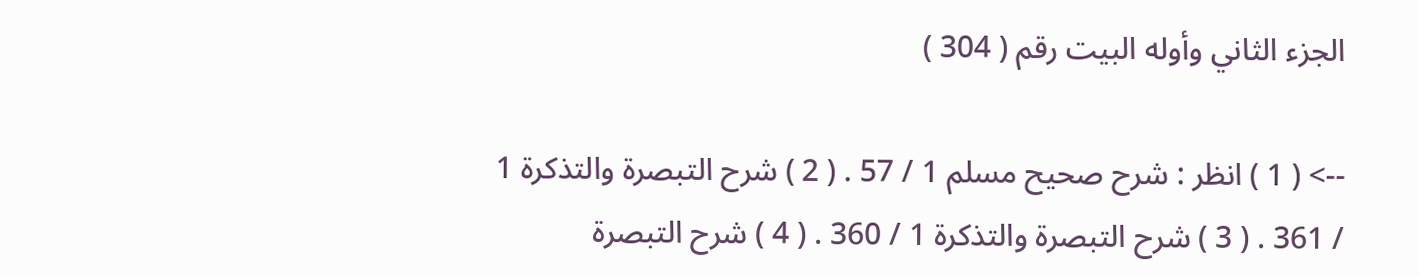الجزء الثاني وأوله البيت رقم ( 304 )

--> ( 1 ) انظر : شرح صحيح مسلم 1 / 57 . ( 2 ) شرح التبصرة والتذكرة 1 / 361 . ( 3 ) شرح التبصرة والتذكرة 1 / 360 . ( 4 ) شرح التبصرة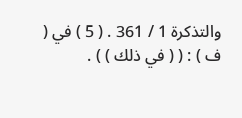والتذكرة 1 / 361 . ( 5 ) في ( ف ) : ( ( في ذلك ) ) .